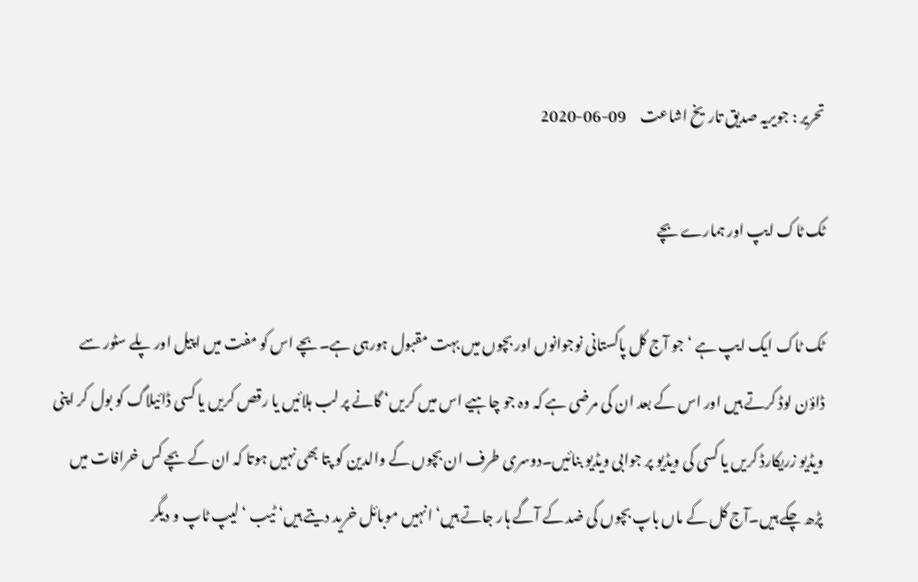تحریر : جویریہ صدیق تاریخ اشاعت     09-06-2020

ٹک ٹاک ایپ اور ہمارے بچے

ٹک ٹاک ایک ایپ ہے ‘جو آج کل پاکستانی نوجوانوں اور بچوں میں بہت مقبول ہورہی ہے۔بچے اس کو مفت میں اپیل اور پلے سٹور سے ڈاؤن لوڈ کرتے ہیں اور اس کے بعد ان کی مرضی ہے کہ وہ جو چاہیے اس میں کریں‘ گانے پر لب ہلائیں یا رقص کریں یا کسی ڈائیلاگ کو بول کر اپنی ویڈیو زریکارڈ کریں یا کسی کی ویڈیو پر جوابی ویڈیو بنائیں۔دوسری طرف ان بچوں کے والدین کو پتا بھی نہیں ہوتا کہ ان کے بچے کس خرافات میں پڑھ چکے ہیں۔آج کل کے ماں باپ بچوں کی ضد کے آگے ہار جاتے ہیں‘ انہیں موبائل خرید دیتے ہیں‘ ٹیب ‘لیپ ٹاپ و دیگر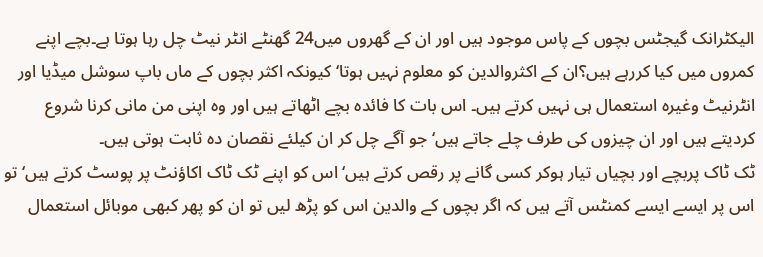الیکٹرانک گیجٹس بچوں کے پاس موجود ہیں اور ان کے گھروں میں24 گھنٹے انٹر نیٹ چل رہا ہوتا ہے۔بچے اپنے کمروں میں کیا کررہے ہیں؟ان کے اکثروالدین کو معلوم نہیں ہوتا‘ کیونکہ اکثر بچوں کے ماں باپ سوشل میڈیا اور انٹرنیٹ وغیرہ استعمال ہی نہیں کرتے ہیں۔ اس بات کا فائدہ بچے اٹھاتے ہیں اور وہ اپنی من مانی کرنا شروع کردیتے ہیں اور ان چیزوں کی طرف چلے جاتے ہیں‘ جو آگے چل کر ان کیلئے نقصان دہ ثابت ہوتی ہیں۔
ٹک ٹاک پربچے اور بچیاں تیار ہوکر کسی گانے پر رقص کرتے ہیں‘ اس کو اپنے ٹک ٹاک اکاؤنٹ پر پوسٹ کرتے ہیں‘ تو اس پر ایسے ایسے کمنٹس آتے ہیں کہ اگر بچوں کے والدین اس کو پڑھ لیں تو ان کو پھر کبھی موبائل استعمال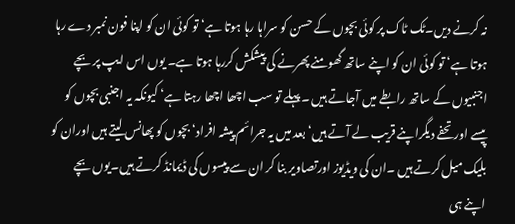نہ کرنے دیں۔ٹک ٹاک پر کوئی بچوں کے حسن کو سراہا رہا ہوتا ہے‘ تو کوئی ان کو اپنا فون نمبر دے رہا ہوتا ہے‘ تو کوئی ان کو اپنے ساتھ گھومنے پھرنے کی پیشکش کررہا ہوتا ہے۔ یوں اس ایپ پر بچے اجنبیوں کے ساتھ رابطے میں آجاتے ہیں ۔پہلے تو سب اچھا اچھا رہتا ہے‘ کیونکہ یہ اجنبی بچوں کو پیسے اور تحفے دیگراپنے قریب لے آتے ہیں‘ بعد میں یہ جرائم پیشہ افراد‘ بچوں کو پھانس لیتے ہیں اوران کو بلیک میل کرتے ہیں ۔ان کی ویڈیوز اورتصاویر بنا کر ان سے پیسوں کی ڈیمانڈ کرتے ہیں۔یوں بچے اپنے ہی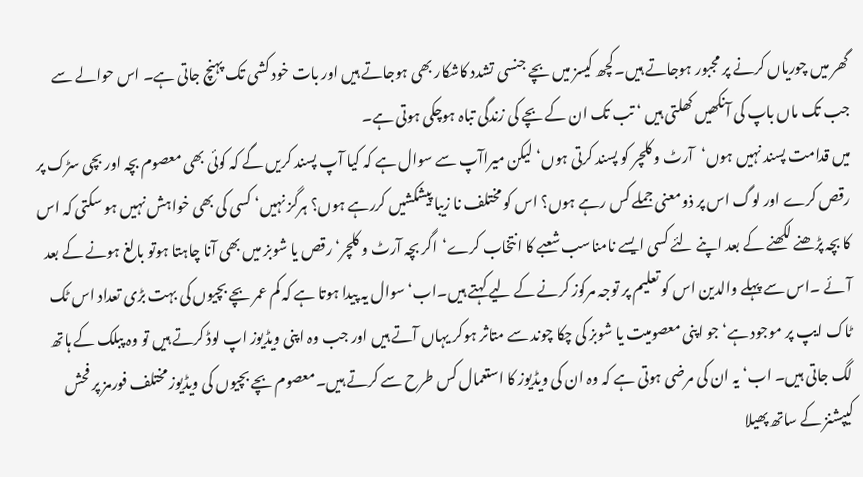گھر میں چوریاں کرنے پر مجبور ہوجاتے ہیں۔کچھ کیسز میں بچے جنسی تشدد کاشکار بھی ہوجاتے ہیں اور بات خود کشی تک پہنچ جاتی ہے۔ اس حوالے سے جب تک ماں باپ کی آنکھیں کھلتی ہیں ‘ تب تک ان کے بچے کی زندگی تباہ ہوچکی ہوتی ہے۔
میں قدامت پسند نہیں ہوں‘آرٹ و کلچر کو پسند کرتی ہوں‘ لیکن میراآپ سے سوال ہے کہ کیا آپ پسند کریں گے کہ کوئی بھی معصوم بچہ اور بچی سڑک پر رقص کرے اور لوگ اس پر ذومعنی جملے کس رہے ہوں؟ اس کو مختلف نا زیبا پیشکشیں کررہے ہوں؟ ہرگز نہیں‘ کسی کی بھی خواہش نہیں ہو سکتی کہ اس کا بچہ پڑھنے لکھنے کے بعد اپنے لئے کسی ایسے نامناسب شعبے کا انتخاب کرے‘اگر بچہ آرٹ و کلچر‘ رقص یا شوبز میں بھی آنا چاہتا ہوتو بالغ ہونے کے بعد آئے ۔اس سے پہلے والدین اس کو تعلیم پر توجہ مرکوز کرنے کے لیے کہتے ہیں۔اب‘ سوال یہ پیدا ہوتا ہے کہ کم عمر بچے بچیوں کی بہت بڑی تعداد اس ٹک ٹاک ایپ پر موجود ہے‘ جو اپنی معصومیت یا شوبز کی چکا چوند سے متاثر ہوکر یہاں آتے ہیں اور جب وہ اپنی ویڈیوز اپ لوڈ کرتے ہیں تو وہ پبلک کے ہاتھ لگ جاتی ہیں۔ اب‘ یہ ان کی مرضی ہوتی ہے کہ وہ ان کی ویڈیوز کا استعمال کس طرح سے کرتے ہیں۔معصوم بچے بچیوں کی ویڈیوز مختلف فورمز پر فحش کیپشنز کے ساتھ پھیلا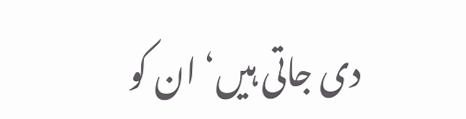دی جاتی ہیں‘ ان کو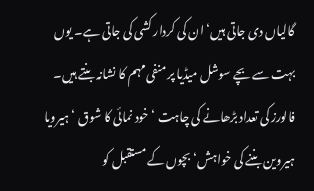گالیاں دی جاتی ہیں‘ ان کی کردار کشی کی جاتی ہے۔ یوں بہت سے بچے سوشل میڈیا پر منفی مہم کا نشانہ بنتے ہیں۔
فالورز کی تعداد بڑھانے کی چاہت ‘ خود نمائی کا شوق ‘ ہیرویا ہیروین بننے کی خواہش‘ بچوں کے مستقبل کو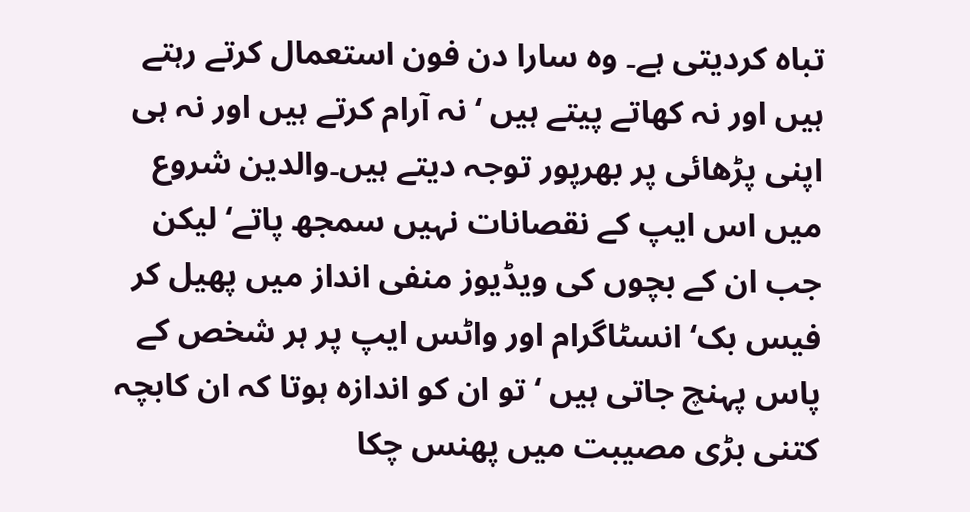تباہ کردیتی ہے۔ وہ سارا دن فون استعمال کرتے رہتے ہیں اور نہ کھاتے پیتے ہیں ‘نہ آرام کرتے ہیں اور نہ ہی اپنی پڑھائی پر بھرپور توجہ دیتے ہیں۔والدین شروع میں اس ایپ کے نقصانات نہیں سمجھ پاتے‘ لیکن جب ان کے بچوں کی ویڈیوز منفی انداز میں پھیل کر فیس بک‘ انسٹاگرام اور واٹس ایپ پر ہر شخص کے پاس پہنچ جاتی ہیں ‘تو ان کو اندازہ ہوتا کہ ان کابچہ کتنی بڑی مصیبت میں پھنس چکا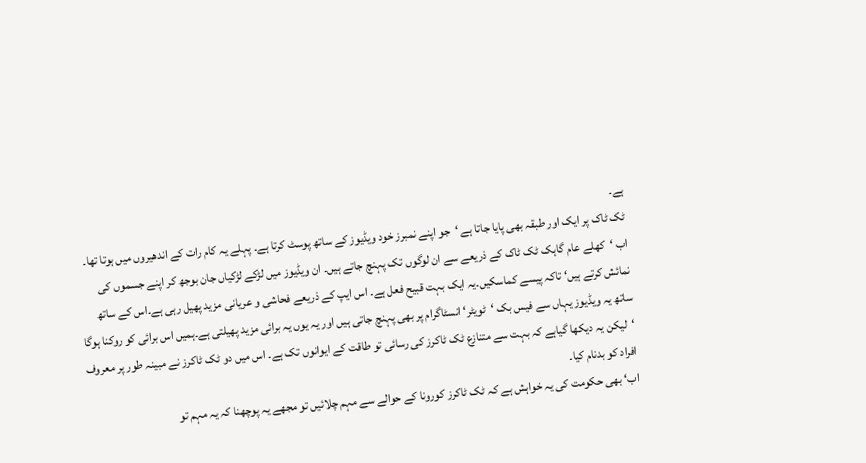ہے۔
ٹک ٹاک پر ایک اور طبقہ بھی پایا جاتا ہے ‘جو اپنے نمبرز خود ویڈیوز کے ساتھ پوسٹ کرتا ہے۔ پہلے یہ کام رات کے اندھیروں میں ہوتا تھا۔ اب ‘کھلے عام گاہک ٹک ٹاک کے ذریعے سے ان لوگوں تک پہنچ جاتے ہیں۔ ان ویڈیوز میں لڑکے لڑکیاں جان بوجھ کر اپنے جسموں کی نمائش کرتے ہیں‘ تاکہ پیسے کماسکیں۔یہ ایک بہت قبیح فعل ہے۔ اس ایپ کے ذریعے فحاشی و عریانی مزید پھیل رہی ہے۔اس کے ساتھ ساتھ یہ ویڈیوز یہاں سے فیس بک ‘ٹویٹر‘ انسٹاگرام پر بھی پہنچ جاتی ہیں اور یہ یوں یہ برائی مزید پھیلتی ہے۔ہمیں اس برائی کو روکنا ہوگا ‘لیکن یہ دیکھا گیاہے کہ بہت سے متنازع ٹک ٹاکرز کی رسائی تو طاقت کے ایوانوں تک ہے۔ اس میں دو ٹک ٹاکرز نے مبینہ طور پر معروف افراد کو بدنام کیا۔
اب‘ بھی حکومت کی یہ خواہش ہے کہ ٹک ٹاکرز کورونا کے حوالے سے مہم چلائیں تو مجھے یہ پوچھنا کہ یہ مہم تو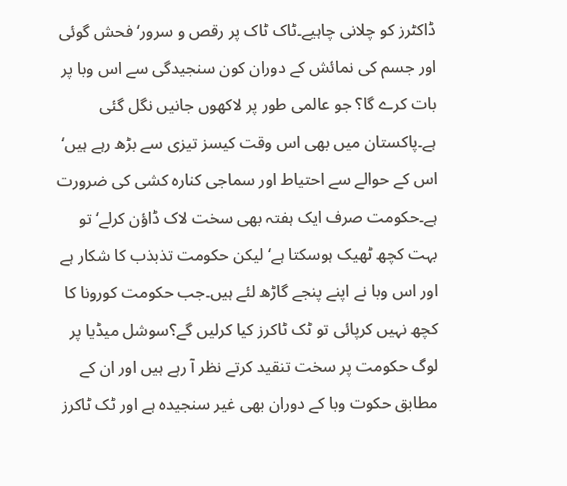ڈاکٹرز کو چلانی چاہیے۔ٹاک ٹاک پر رقص و سرور‘ فحش گوئی اور جسم کی نمائش کے دوران کون سنجیدگی سے اس وبا پر بات کرے گا؟ جو عالمی طور پر لاکھوں جانیں نگل گئی ہے۔پاکستان میں بھی اس وقت کیسز تیزی سے بڑھ رہے ہیں‘ اس کے حوالے سے احتیاط اور سماجی کنارہ کشی کی ضرورت ہے۔حکومت صرف ایک ہفتہ بھی سخت لاک ڈاؤن کرلے‘ تو بہت کچھ ٹھیک ہوسکتا ہے‘ لیکن حکومت تذبذب کا شکار ہے اور اس وبا نے اپنے پنجے گاڑھ لئے ہیں۔جب حکومت کورونا کا کچھ نہیں کرپائی تو ٹک ٹاکرز کیا کرلیں گے؟سوشل میڈیا پر لوگ حکومت پر سخت تنقید کرتے نظر آ رہے ہیں اور ان کے مطابق حکوت وبا کے دوران بھی غیر سنجیدہ ہے اور ٹک ٹاکرز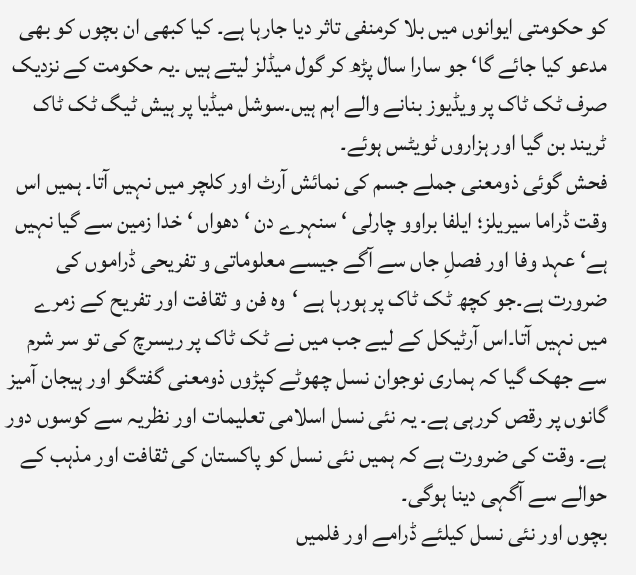کو حکومتی ایوانوں میں بلا کرمنفی تاثر دیا جارہا ہے۔ کیا کبھی ان بچوں کو بھی مدعو کیا جائے گا‘ جو سارا سال پڑھ کر گول میڈلز لیتے ہیں ۔یہ حکومت کے نزدیک صرف ٹک ٹاک پر ویڈیوز بنانے والے اہم ہیں۔سوشل میڈیا پر ہیش ٹیگ ٹک ٹاک ٹریند بن گیا اور ہزاروں ٹویٹس ہوئے۔
فحش گوئی ذومعنی جملے جسم کی نمائش آرٹ اور کلچر میں نہیں آتا۔ ہمیں اس وقت ڈراما سیریلز؛ ایلفا براوو چارلی ‘ سنہرے دن ‘ دھواں ‘ خدا زمین سے گیا نہیں ہے‘ عہد وفا اور فصلِ جاں سے آگے جیسے معلوماتی و تفریحی ڈراموں کی ضرورت ہے۔جو کچھ ٹک ٹاک پر ہورہا ہے ‘وہ فن و ثقافت اور تفریح کے زمرے میں نہیں آتا۔اس آرٹیکل کے لیے جب میں نے ٹک ٹاک پر ریسرچ کی تو سر شرم سے جھک گیا کہ ہماری نوجوان نسل چھوٹے کپڑوں ذومعنی گفتگو اور ہیجان آمیز گانوں پر رقص کررہی ہے۔ یہ نئی نسل اسلامی تعلیمات اور نظریہ سے کوسوں دور ہے۔ وقت کی ضرورت ہے کہ ہمیں نئی نسل کو پاکستان کی ثقافت اور مذہب کے حوالے سے آگہی دینا ہوگی۔
بچوں اور نئی نسل کیلئے ڈرامے اور فلمیں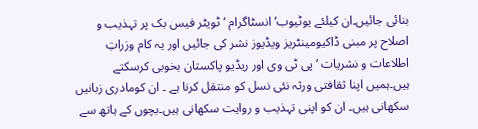بنائی جائیں۔ان کیلئے یوٹیوب‘ انسٹاگرام ‘ٹویٹر فیس بک پر تہذیب و اصلاح پر مبنی ڈاکیومینٹریز ویڈیوز نشر کی جائیں اور یہ کام وزراتِ اطلاعات و نشریات ‘ پی ٹی وی اور ریڈیو پاکستان بخوبی کرسکتے ہیں۔ہمیں اپنا ثقافتی ورثہ نئی نسل کو منتقل کرنا ہے ۔ ان کومادری زبانیں سکھانی ہیں۔ ان کو اپنی تہذیب و روایت سکھانی ہیں۔بچوں کے ہاتھ سے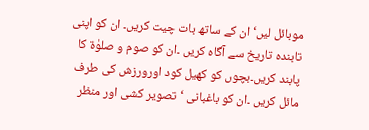موبائل لیں‘ ان کے ساتھ بات چیت کریں۔ ان کو اپنی تابندہ تاریخ سے آگاہ کریں ۔ان کو صوم و صلوٰۃ کا پابند کریں۔بچوں کو کھیل کود اورورزش کی طرف مائل کریں ۔ان کو باغبانی ‘تصویر کشی اور منظر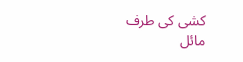کشی کی طرف مائل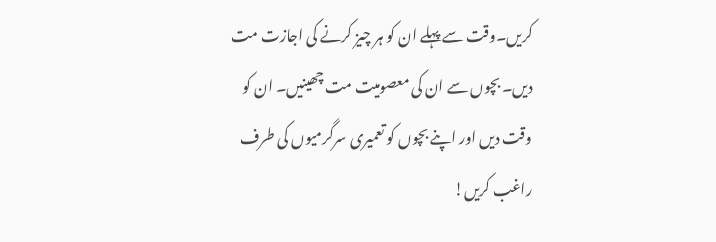کریں۔وقت سے پہلے ان کو ہر چیز کرنے کی اجازت مت دیں۔ بچوں سے ان کی معصومیت مت چھینیں۔ ان کو وقت دیں اور اپنے بچوں کو تعمیری سرگرمیوں کی طرف راغب کریں!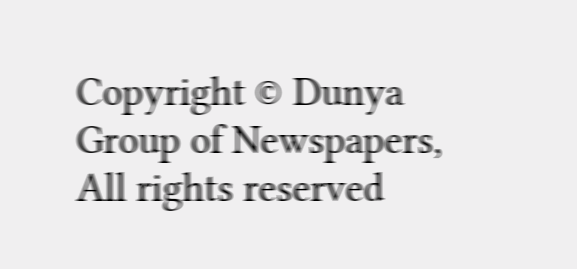Copyright © Dunya Group of Newspapers, All rights reserved